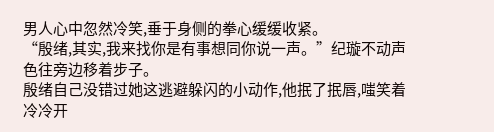男人心中忽然冷笑,垂于身侧的拳心缓缓收紧。
“殷绪,其实,我来找你是有事想同你说一声。”纪璇不动声色往旁边移着步子。
殷绪自己没错过她这逃避躲闪的小动作,他抿了抿唇,嗤笑着冷冷开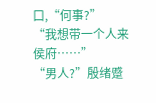口,“何事?”
“我想带一个人来侯府……”
“男人?”殷绪蹙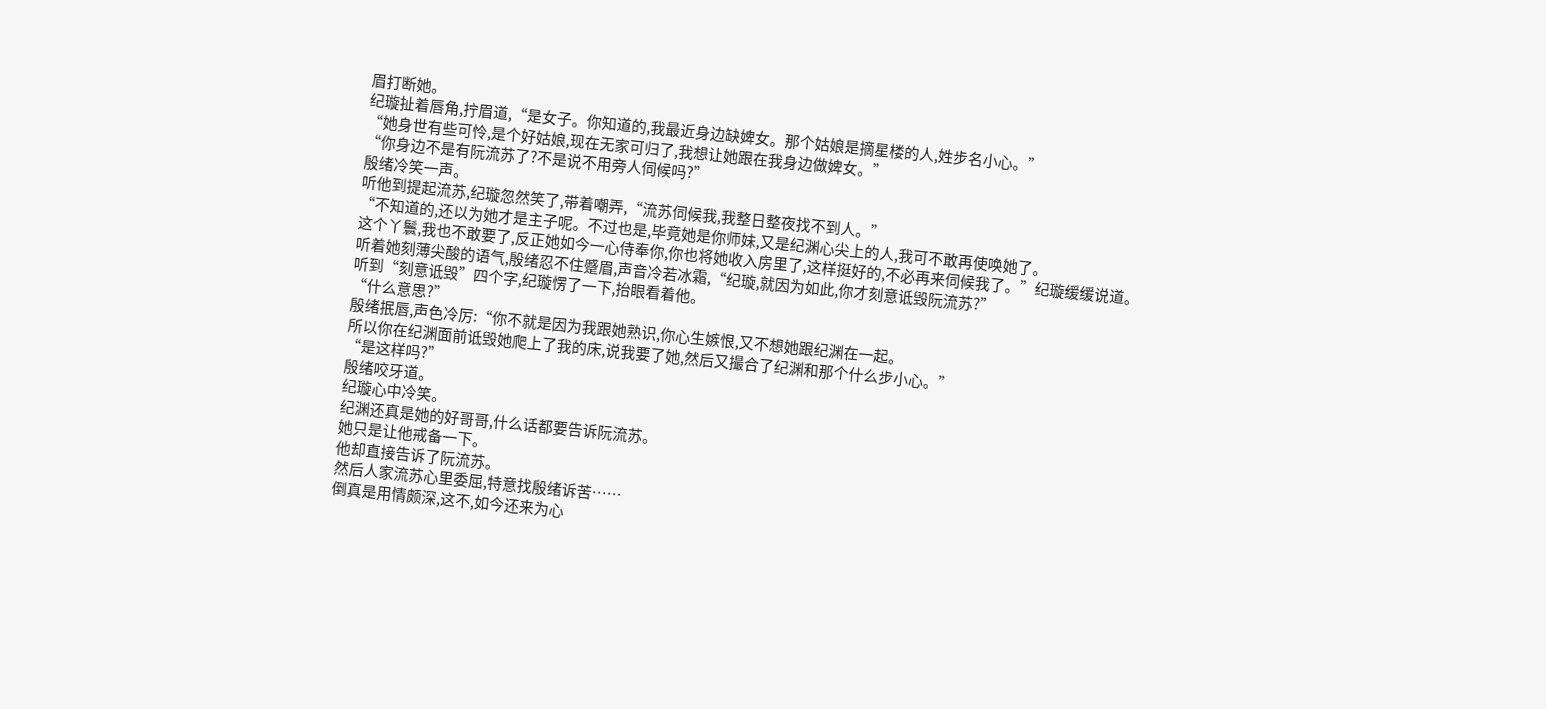眉打断她。
纪璇扯着唇角,拧眉道,“是女子。你知道的,我最近身边缺婢女。那个姑娘是摘星楼的人,姓步名小心。”
“她身世有些可怜,是个好姑娘,现在无家可归了,我想让她跟在我身边做婢女。”
“你身边不是有阮流苏了?不是说不用旁人伺候吗?”
殷绪冷笑一声。
听他到提起流苏,纪璇忽然笑了,带着嘲弄,“流苏伺候我,我整日整夜找不到人。”
“不知道的,还以为她才是主子呢。不过也是,毕竟她是你师妹,又是纪渊心尖上的人,我可不敢再使唤她了。
这个丫鬟,我也不敢要了,反正她如今一心侍奉你,你也将她收入房里了,这样挺好的,不必再来伺候我了。”纪璇缓缓说道。
听着她刻薄尖酸的语气,殷绪忍不住蹙眉,声音冷若冰霜,“纪璇,就因为如此,你才刻意诋毁阮流苏?”
听到“刻意诋毁”四个字,纪璇愣了一下,抬眼看着他。
“什么意思?”
殷绪抿唇,声色冷厉:“你不就是因为我跟她熟识,你心生嫉恨,又不想她跟纪渊在一起。
所以你在纪渊面前诋毁她爬上了我的床,说我要了她,然后又撮合了纪渊和那个什么步小心。”
“是这样吗?”
殷绪咬牙道。
纪璇心中冷笑。
纪渊还真是她的好哥哥,什么话都要告诉阮流苏。
她只是让他戒备一下。
他却直接告诉了阮流苏。
然后人家流苏心里委屈,特意找殷绪诉苦……
倒真是用情颇深,这不,如今还来为心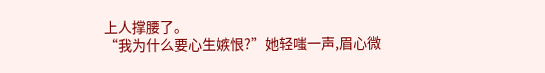上人撑腰了。
“我为什么要心生嫉恨?”她轻嗤一声,眉心微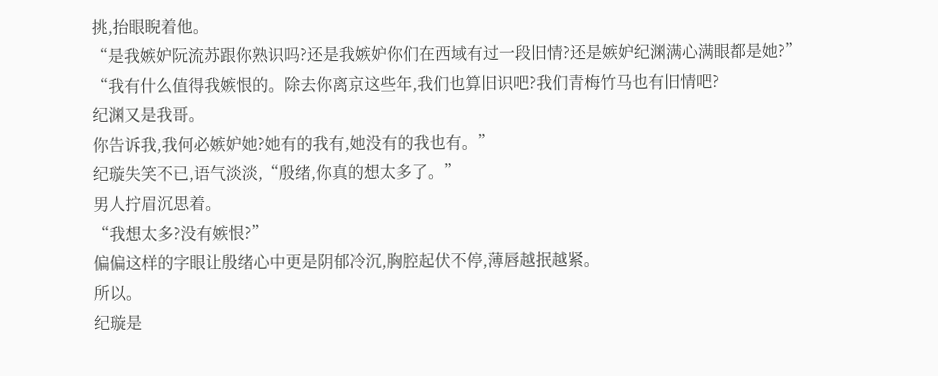挑,抬眼睨着他。
“是我嫉妒阮流苏跟你熟识吗?还是我嫉妒你们在西域有过一段旧情?还是嫉妒纪渊满心满眼都是她?”
“我有什么值得我嫉恨的。除去你离京这些年,我们也算旧识吧?我们青梅竹马也有旧情吧?
纪渊又是我哥。
你告诉我,我何必嫉妒她?她有的我有,她没有的我也有。”
纪璇失笑不已,语气淡淡,“殷绪,你真的想太多了。”
男人拧眉沉思着。
“我想太多?没有嫉恨?”
偏偏这样的字眼让殷绪心中更是阴郁冷沉,胸腔起伏不停,薄唇越抿越紧。
所以。
纪璇是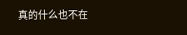真的什么也不在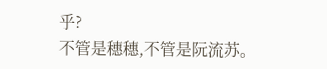乎?
不管是穗穗,不管是阮流苏。